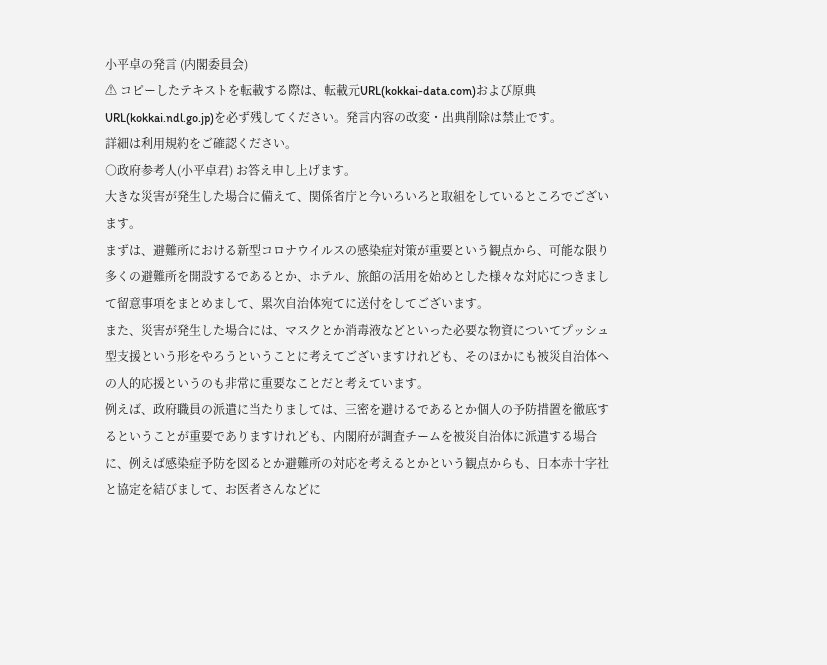小平卓の発言 (内閣委員会)
⚠ コピーしたテキストを転載する際は、転載元URL(kokkai-data.com)および原典URL(kokkai.ndl.go.jp)を必ず残してください。発言内容の改変・出典削除は禁止です。
詳細は利用規約をご確認ください。
○政府参考人(小平卓君) お答え申し上げます。
大きな災害が発生した場合に備えて、関係省庁と今いろいろと取組をしているところでございます。
まずは、避難所における新型コロナウイルスの感染症対策が重要という観点から、可能な限り多くの避難所を開設するであるとか、ホテル、旅館の活用を始めとした様々な対応につきまして留意事項をまとめまして、累次自治体宛てに送付をしてございます。
また、災害が発生した場合には、マスクとか消毒液などといった必要な物資についてプッシュ型支援という形をやろうということに考えてございますけれども、そのほかにも被災自治体への人的応援というのも非常に重要なことだと考えています。
例えば、政府職員の派遣に当たりましては、三密を避けるであるとか個人の予防措置を徹底するということが重要でありますけれども、内閣府が調査チームを被災自治体に派遣する場合に、例えば感染症予防を図るとか避難所の対応を考えるとかという観点からも、日本赤十字社と協定を結びまして、お医者さんなどに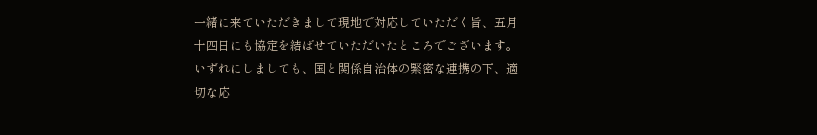一緒に来ていただきまして現地で対応していただく旨、五月十四日にも協定を結ばせていただいたところでございます。
いずれにしましても、国と関係自治体の緊密な連携の下、適切な応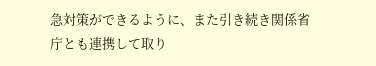急対策ができるように、また引き続き関係省庁とも連携して取り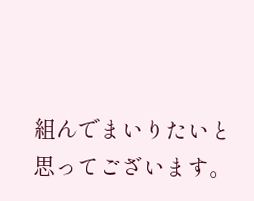組んでまいりたいと思ってございます。